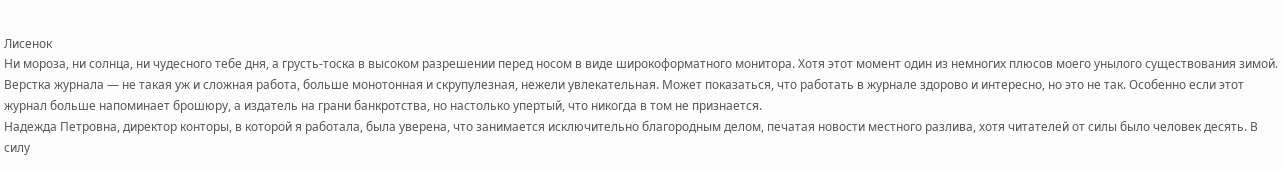Лисенок
Ни мороза, ни солнца, ни чудесного тебе дня, а грусть-тоска в высоком разрешении перед носом в виде широкоформатного монитора. Хотя этот момент один из немногих плюсов моего унылого существования зимой. Верстка журнала — не такая уж и сложная работа, больше монотонная и скрупулезная, нежели увлекательная. Может показаться, что работать в журнале здорово и интересно, но это не так. Особенно если этот журнал больше напоминает брошюру, а издатель на грани банкротства, но настолько упертый, что никогда в том не признается.
Надежда Петровна, директор конторы, в которой я работала, была уверена, что занимается исключительно благородным делом, печатая новости местного разлива, хотя читателей от силы было человек десять. В силу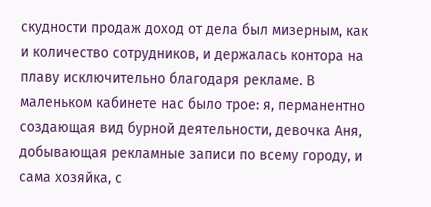скудности продаж доход от дела был мизерным, как и количество сотрудников, и держалась контора на плаву исключительно благодаря рекламе. В маленьком кабинете нас было трое: я, перманентно создающая вид бурной деятельности, девочка Аня, добывающая рекламные записи по всему городу, и сама хозяйка, с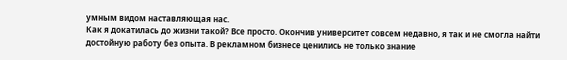умным видом наставляющая нас.
Как я докатилась до жизни такой? Все просто. Окончив университет совсем недавно, я так и не смогла найти достойную работу без опыта. В рекламном бизнесе ценились не только знание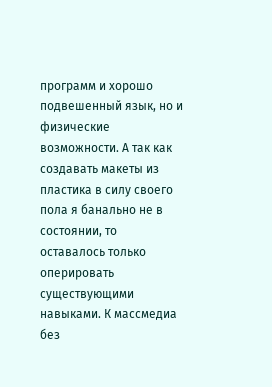программ и хорошо подвешенный язык, но и физические возможности. А так как создавать макеты из пластика в силу своего пола я банально не в состоянии, то оставалось только оперировать существующими навыками. К массмедиа без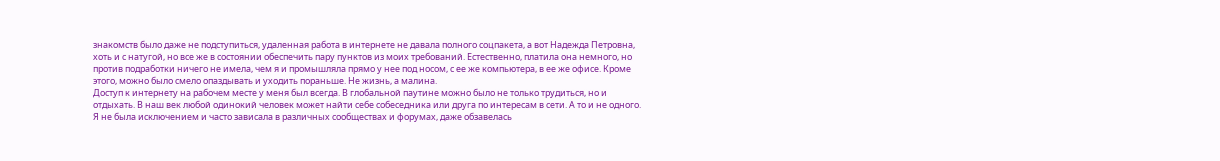знакомств было даже не подступиться, удаленная работа в интернете не давала полного соцпакета, а вот Надежда Петровна, хоть и с натугой, но все же в состоянии обеспечить пару пунктов из моих требований. Естественно, платила она немного, но против подработки ничего не имела, чем я и промышляла прямо у нее под носом, с ее же компьютера, в ее же офисе. Кроме этого, можно было смело опаздывать и уходить пораньше. Не жизнь, а малина.
Доступ к интернету на рабочем месте у меня был всегда. В глобальной паутине можно было не только трудиться, но и отдыхать. В наш век любой одинокий человек может найти себе собеседника или друга по интересам в сети. А то и не одного. Я не была исключением и часто зависала в различных сообществах и форумах, даже обзавелась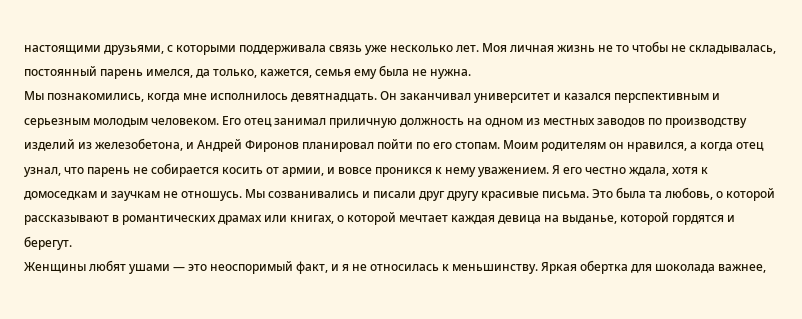настоящими друзьями, с которыми поддерживала связь уже несколько лет. Моя личная жизнь не то чтобы не складывалась, постоянный парень имелся, да только, кажется, семья ему была не нужна.
Мы познакомились, когда мне исполнилось девятнадцать. Он заканчивал университет и казался перспективным и серьезным молодым человеком. Его отец занимал приличную должность на одном из местных заводов по производству изделий из железобетона, и Андрей Фиронов планировал пойти по его стопам. Моим родителям он нравился, а когда отец узнал, что парень не собирается косить от армии, и вовсе проникся к нему уважением. Я его честно ждала, хотя к домоседкам и заучкам не отношусь. Мы созванивались и писали друг другу красивые письма. Это была та любовь, о которой рассказывают в романтических драмах или книгах, о которой мечтает каждая девица на выданье, которой гордятся и берегут.
Женщины любят ушами — это неоспоримый факт, и я не относилась к меньшинству. Яркая обертка для шоколада важнее,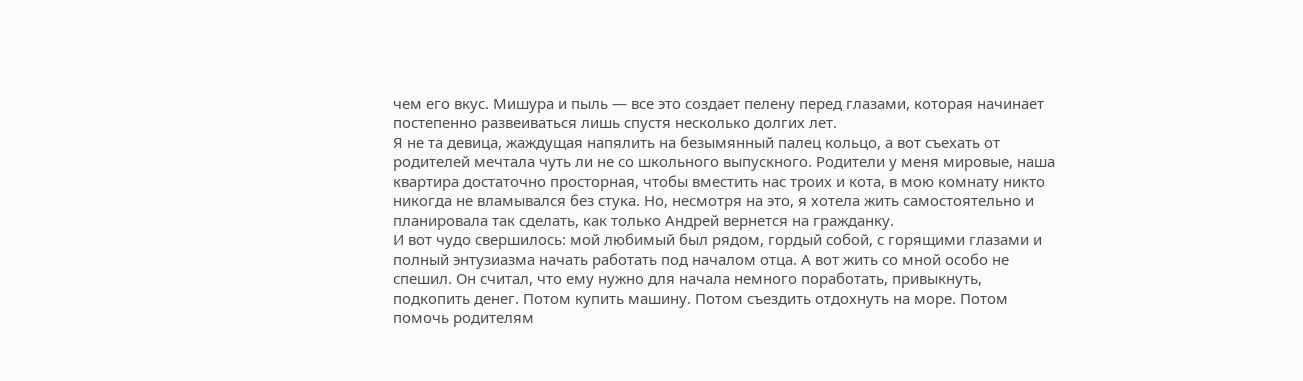чем его вкус. Мишура и пыль — все это создает пелену перед глазами, которая начинает постепенно развеиваться лишь спустя несколько долгих лет.
Я не та девица, жаждущая напялить на безымянный палец кольцо, а вот съехать от родителей мечтала чуть ли не со школьного выпускного. Родители у меня мировые, наша квартира достаточно просторная, чтобы вместить нас троих и кота, в мою комнату никто никогда не вламывался без стука. Но, несмотря на это, я хотела жить самостоятельно и планировала так сделать, как только Андрей вернется на гражданку.
И вот чудо свершилось: мой любимый был рядом, гордый собой, с горящими глазами и полный энтузиазма начать работать под началом отца. А вот жить со мной особо не спешил. Он считал, что ему нужно для начала немного поработать, привыкнуть, подкопить денег. Потом купить машину. Потом съездить отдохнуть на море. Потом помочь родителям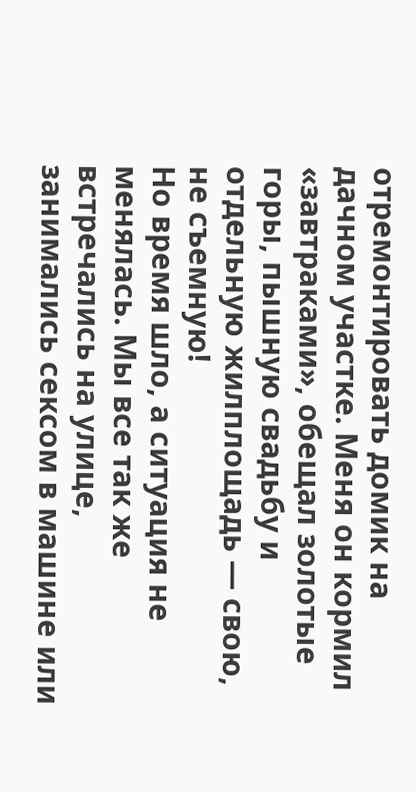отремонтировать домик на дачном участке. Меня он кормил «завтраками», обещал золотые горы, пышную свадьбу и отдельную жилплощадь — свою, не съемную!
Но время шло, а ситуация не менялась. Мы все так же встречались на улице, занимались сексом в машине или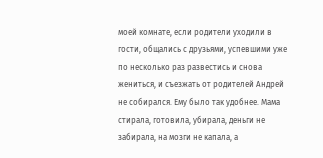моей комнате, если родители уходили в гости, общались с друзьями, успевшими уже по несколько раз развестись и снова жениться, и съезжать от родителей Андрей не собирался. Ему было так удобнее. Мама стирала, готовила, убирала, деньги не забирала, на мозги не капала, а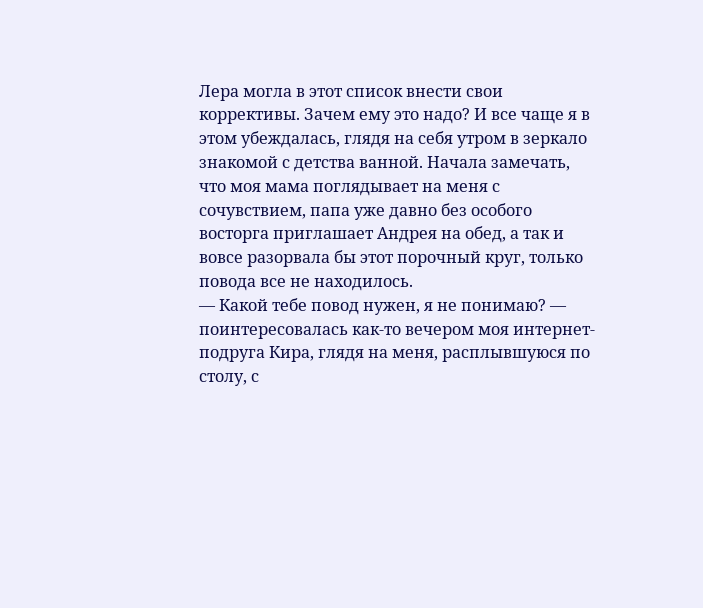Лера могла в этот список внести свои коррективы. Зачем ему это надо? И все чаще я в этом убеждалась, глядя на себя утром в зеркало знакомой с детства ванной. Начала замечать, что моя мама поглядывает на меня с сочувствием, папа уже давно без особого восторга приглашает Андрея на обед, а так и вовсе разорвала бы этот порочный круг, только повода все не находилось.
— Какой тебе повод нужен, я не понимаю? — поинтересовалась как-то вечером моя интернет-подруга Кира, глядя на меня, расплывшуюся по столу, с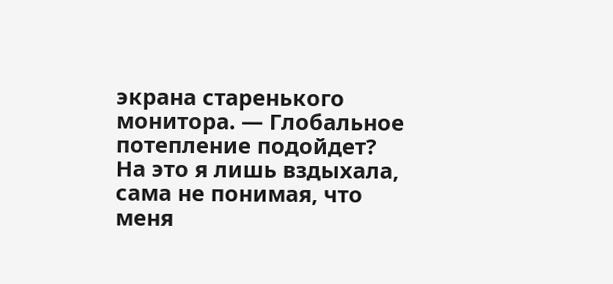экрана старенького монитора. — Глобальное потепление подойдет?
На это я лишь вздыхала, сама не понимая, что меня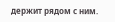держит рядом с ним.